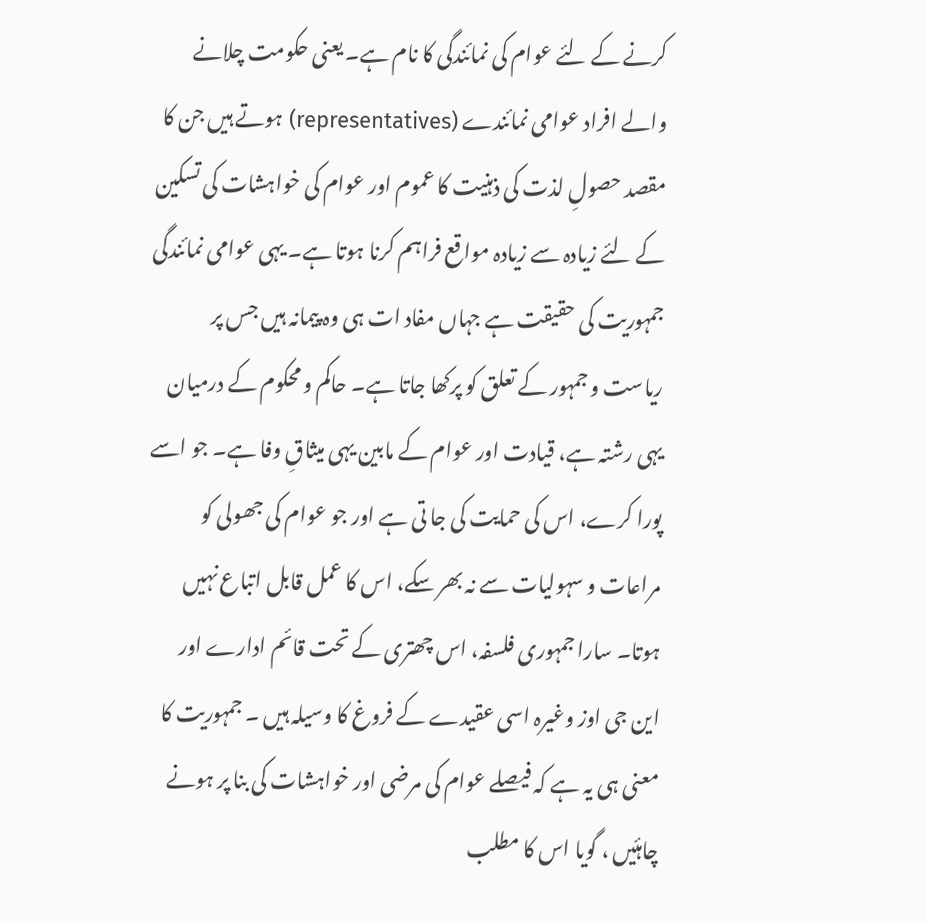کرنے کے لئے عوام کی نمائندگی کا نام ہے۔ یعنی حکومت چلانے والے افراد عوامی نمائندے (representatives) ہوتے ہیں جن کا مقصد حصولِ لذت کی ذہنیت کا عموم اور عوام کی خواہشات کی تسکین کے لئے زیادہ سے زیادہ مواقع فراہم کرنا ہوتا ہے۔ یہی عوامی نمائندگی جمہوریت کی حقیقت ہے جہاں مفاد ات ہی وہ پیمانہ ہیں جس پر ریاست و جمہور کے تعلق کو پرکھا جاتا ہے۔ حاکم و محکوم کے درمیان یہی رشتہ ہے، قیادت اور عوام کے مابین یہی میثاقِ وفا ہے۔ جو اسے پورا کرے، اس کی حمایت کی جا تی ہے اور جو عوام کی جھولی کو مراعات و سہولیات سے نہ بھر سکے، اس کا عمل قابل اتباع نہیں ہوتا۔ سارا جمہوری فلسفہ، اس چھتری کے تحت قائم ادارے اور این جی اوز وغیرہ اسی عقیدے کے فروغ کا وسیلہ ہیں ۔ جمہوریت کا معنی ہی یہ ہے کہ فیصلے عوام کی مرضی اور خواہشات کی بنا پر ہونے چاہئیں ، گویا اس کا مطلب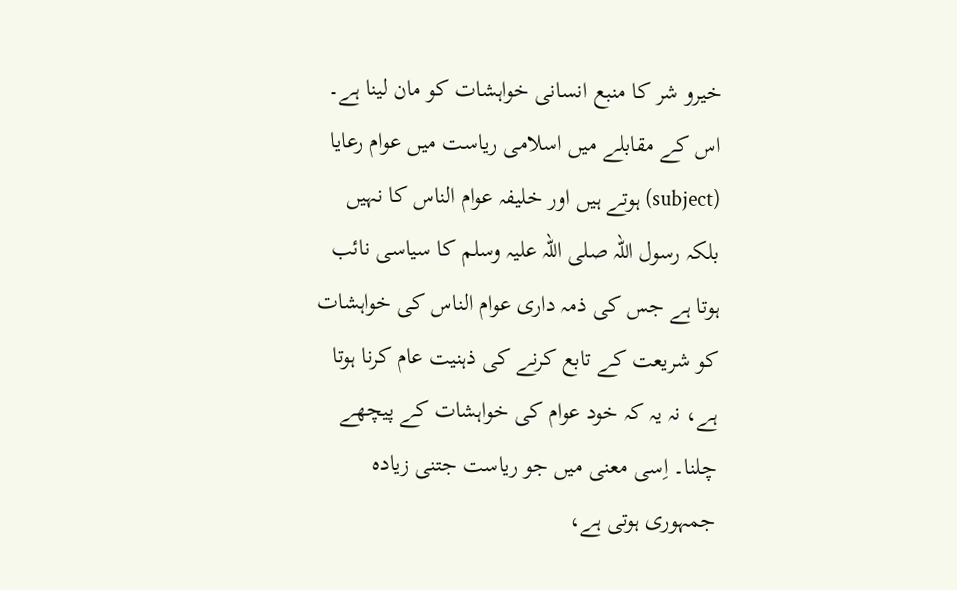خیرو شر کا منبع انسانی خواہشات کو مان لینا ہے۔ اس کے مقابلے میں اسلامی ریاست میں عوام رعایا (subject) ہوتے ہیں اور خلیفہ عوام الناس کا نہیں بلکہ رسول اللہ صلی اللہ علیہ وسلم کا سیاسی نائب ہوتا ہے جس کی ذمہ داری عوام الناس کی خواہشات کو شریعت کے تابع کرنے کی ذہنیت عام کرنا ہوتا ہے، نہ یہ کہ خود عوام کی خواہشات کے پیچھے چلنا۔ اِسی معنی میں جو ریاست جتنی زیادہ جمہوری ہوتی ہے،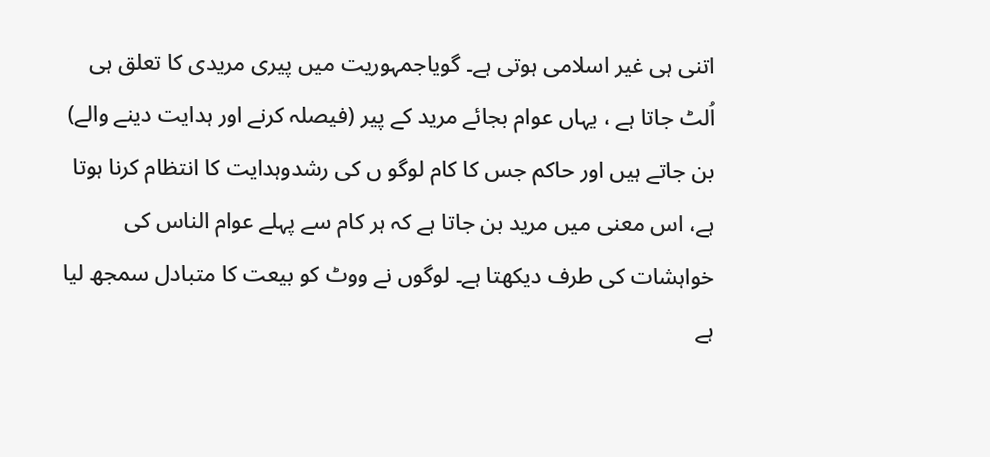اتنی ہی غیر اسلامی ہوتی ہے۔ گویاجمہوریت میں پیری مریدی کا تعلق ہی اُلٹ جاتا ہے ، یہاں عوام بجائے مرید کے پیر (فیصلہ کرنے اور ہدایت دینے والے) بن جاتے ہیں اور حاکم جس کا کام لوگو ں کی رشدوہدایت کا انتظام کرنا ہوتا ہے، اس معنی میں مرید بن جاتا ہے کہ ہر کام سے پہلے عوام الناس کی خواہشات کی طرف دیکھتا ہے۔ لوگوں نے ووٹ کو بیعت کا متبادل سمجھ لیا ہے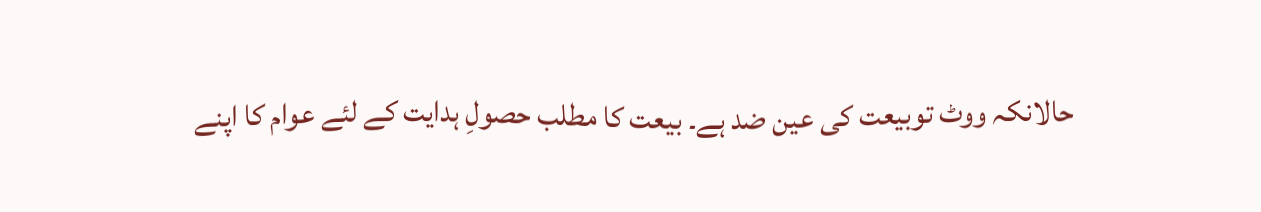حالانکہ ووٹ توبیعت کی عین ضد ہے۔ بیعت کا مطلب حصولِ ہدایت کے لئے عوام کا اپنے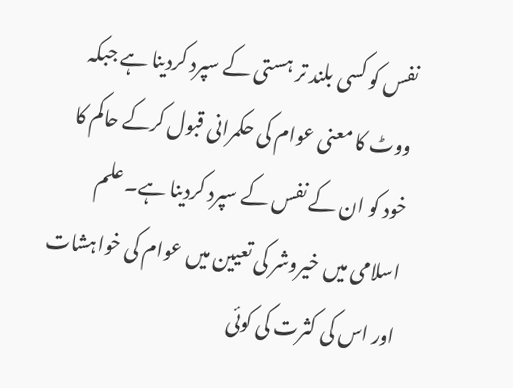نفس کو کسی بلند تر ہستی کے سپرد کردینا ہے جبکہ ووٹ کا معنی عوام کی حکمرانی قبول کرکے حاکم کا خود کو ان کے نفس کے سپرد کردینا ہے۔ علم اسلامی میں خیروشر کی تعیین میں عوام کی خواہشات اور اس کی کثرت کی کوئی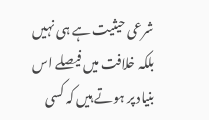شرعی حیثیت ہے ہی نہیں بلکہ خلافت میں فیصلے اس بنیاد پر ہوتے ہیں کہ کسی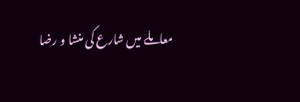معاملے میں شارع کی منشا و رضا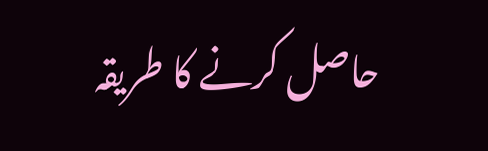حاصل کرنے کا طریقہ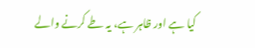کیا ہے اور ظاہر ہے، یہ طے کرنے والے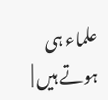علماء ہی ہوتے ہیں |